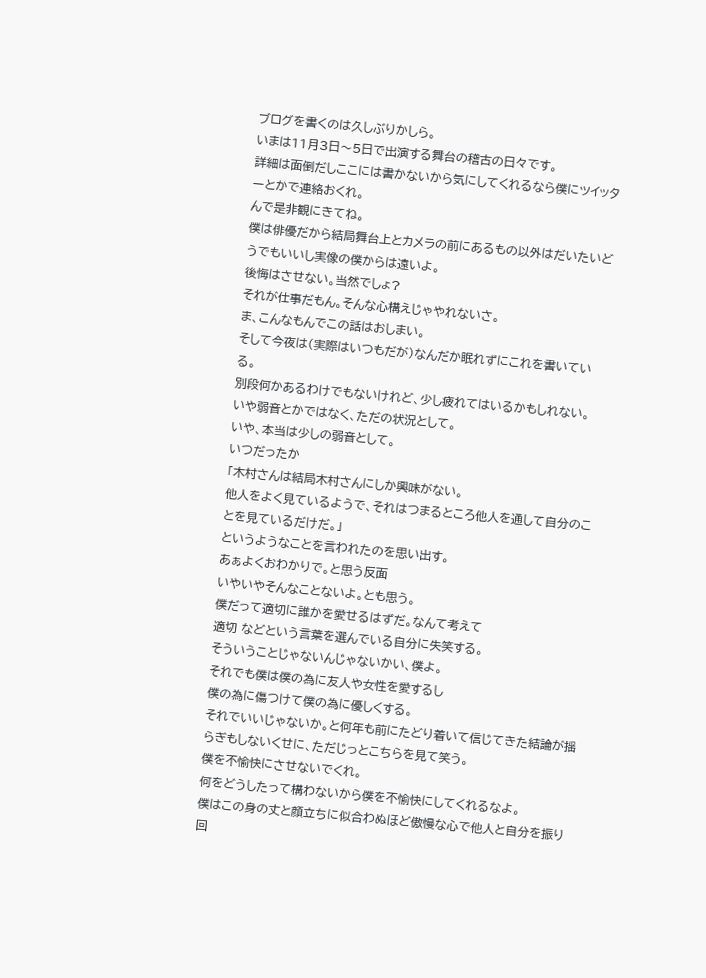ブログを書くのは久しぶりかしら。
いまは11月3日〜5日で出演する舞台の稽古の日々です。
詳細は面倒だしここには書かないから気にしてくれるなら僕にツイッターとかで連絡おくれ。
んで是非観にきてね。
僕は俳優だから結局舞台上とカメラの前にあるもの以外はだいたいどうでもいいし実像の僕からは遠いよ。
後悔はさせない。当然でしょ?
それが仕事だもん。そんな心構えじゃやれないさ。
ま、こんなもんでこの話はおしまい。
そして今夜は(実際はいつもだが)なんだか眠れずにこれを書いている。
別段何かあるわけでもないけれど、少し疲れてはいるかもしれない。
いや弱音とかではなく、ただの状況として。
いや、本当は少しの弱音として。
いつだったか
「木村さんは結局木村さんにしか興味がない。
他人をよく見ているようで、それはつまるところ他人を通して自分のことを見ているだけだ。」
というようなことを言われたのを思い出す。
あぁよくおわかりで。と思う反面
いやいやそんなことないよ。とも思う。
僕だって適切に誰かを愛せるはずだ。なんて考えて
適切 などという言葉を選んでいる自分に失笑する。
そういうことじゃないんじゃないかい、僕よ。
それでも僕は僕の為に友人や女性を愛するし
僕の為に傷つけて僕の為に優しくする。
それでいいじゃないか。と何年も前にたどり着いて信じてきた結論が揺らぎもしないくせに、ただじっとこちらを見て笑う。
僕を不愉快にさせないでくれ。
何をどうしたって構わないから僕を不愉快にしてくれるなよ。
僕はこの身の丈と顔立ちに似合わぬほど傲慢な心で他人と自分を振り回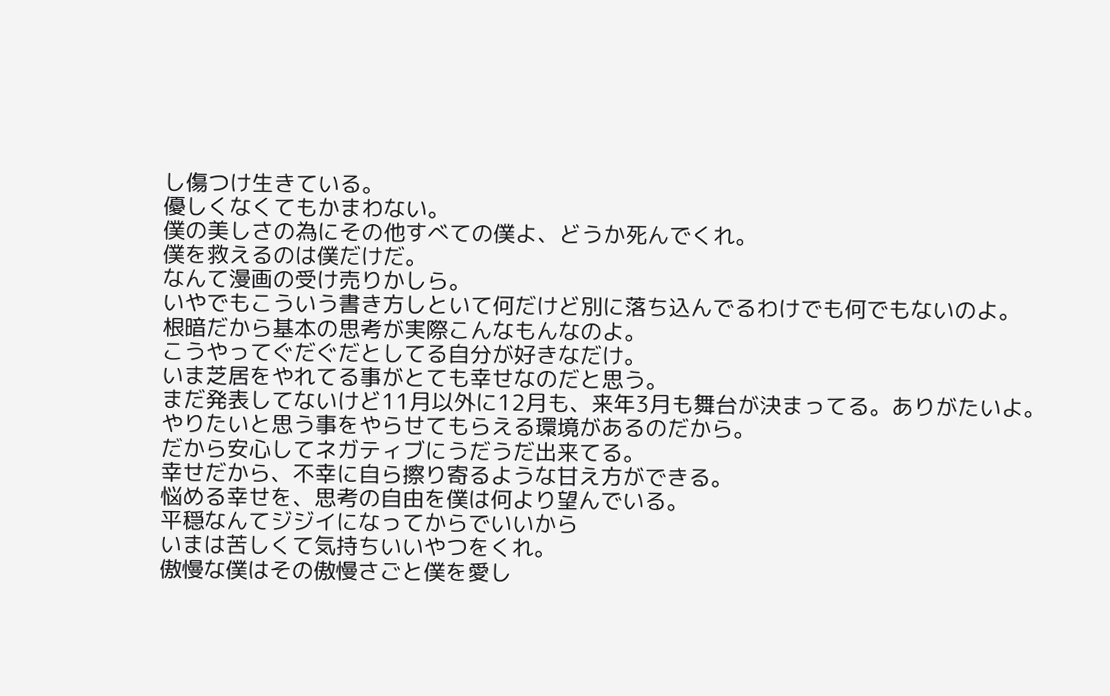し傷つけ生きている。
優しくなくてもかまわない。
僕の美しさの為にその他すべての僕よ、どうか死んでくれ。
僕を救えるのは僕だけだ。
なんて漫画の受け売りかしら。
いやでもこういう書き方しといて何だけど別に落ち込んでるわけでも何でもないのよ。
根暗だから基本の思考が実際こんなもんなのよ。
こうやってぐだぐだとしてる自分が好きなだけ。
いま芝居をやれてる事がとても幸せなのだと思う。
まだ発表してないけど11月以外に12月も、来年3月も舞台が決まってる。ありがたいよ。
やりたいと思う事をやらせてもらえる環境があるのだから。
だから安心してネガティブにうだうだ出来てる。
幸せだから、不幸に自ら擦り寄るような甘え方ができる。
悩める幸せを、思考の自由を僕は何より望んでいる。
平穏なんてジジイになってからでいいから
いまは苦しくて気持ちいいやつをくれ。
傲慢な僕はその傲慢さごと僕を愛し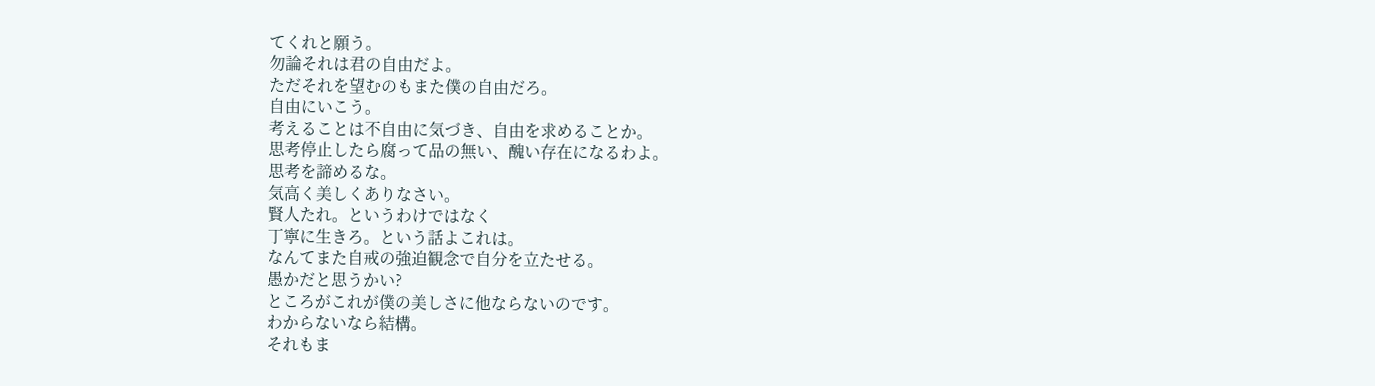てくれと願う。
勿論それは君の自由だよ。
ただそれを望むのもまた僕の自由だろ。
自由にいこう。
考えることは不自由に気づき、自由を求めることか。
思考停止したら腐って品の無い、醜い存在になるわよ。
思考を諦めるな。
気高く美しくありなさい。
賢人たれ。というわけではなく
丁寧に生きろ。という話よこれは。
なんてまた自戒の強迫観念で自分を立たせる。
愚かだと思うかい?
ところがこれが僕の美しさに他ならないのです。
わからないなら結構。
それもま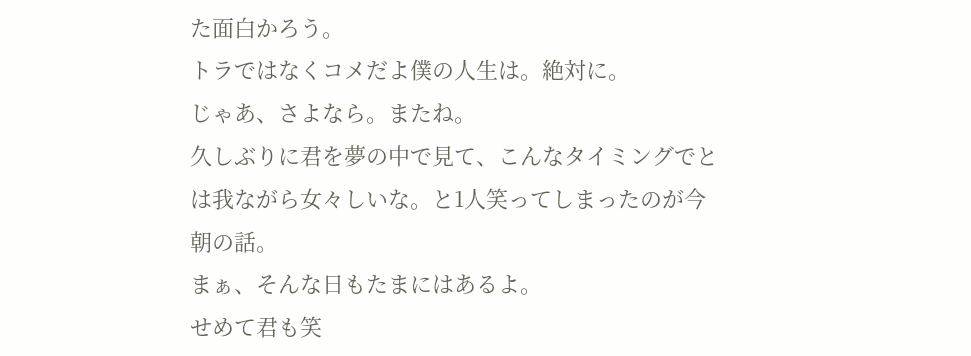た面白かろう。
トラではなくコメだよ僕の人生は。絶対に。
じゃあ、さよなら。またね。
久しぶりに君を夢の中で見て、こんなタイミングでとは我ながら女々しいな。と1人笑ってしまったのが今朝の話。
まぁ、そんな日もたまにはあるよ。
せめて君も笑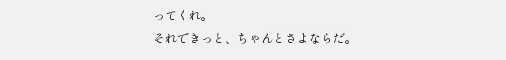ってくれ。
それできっと、ちゃんとさよならだ。